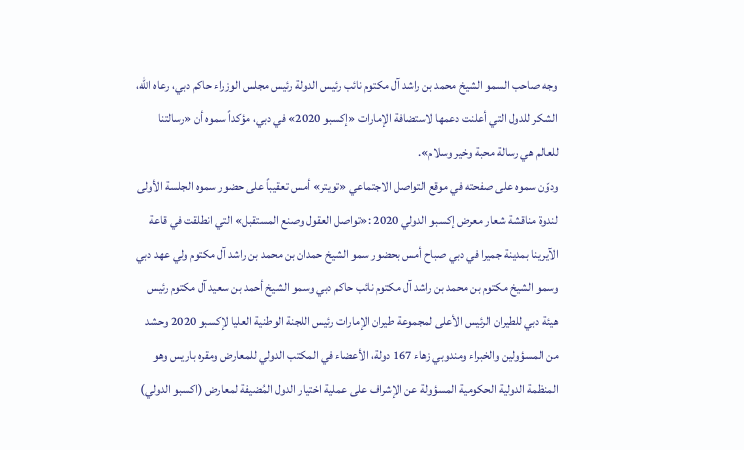وجه صاحب السمو الشيخ محمد بن راشد آل مكتوم نائب رئيس الدولة رئيس مجلس الوزراء حاكم دبي، رعاه الله، الشكر للدول التي أعلنت دعمها لاستضافة الإمارات «إكسبو 2020» في دبي، مؤكداً سموه أن «رسالتنا للعالم هي رسالة محبة وخير وسلام».
ودوّن سموه على صفحته في موقع التواصل الاجتماعي «تويتر» أمس تعقيباً على حضور سموه الجلسة الأولى لندوة مناقشة شعار معرض إكسبو الدولي 2020 :«تواصل العقول وصنع المستقبل» التي انطلقت في قاعة الآيرينا بمدينة جميرا في دبي صباح أمس بحضور سمو الشيخ حمدان بن محمد بن راشد آل مكتوم ولي عهد دبي وسمو الشيخ مكتوم بن محمد بن راشد آل مكتوم نائب حاكم دبي وسمو الشيخ أحمد بن سعيد آل مكتوم رئيس هيئة دبي للطيران الرئيس الأعلى لمجموعة طيران الإمارات رئيس اللجنة الوطنية العليا لإكسبو 2020 وحشد من المسؤولين والخبراء ومندوبي زهاء 167 دولة، الأعضاء في المكتب الدولي للمعارض ومقره باريس وهو المنظمة الدولية الحكومية المسؤولة عن الإشراف على عملية اختيار الدول المُضيفة لمعارض (اكسبو الدولي)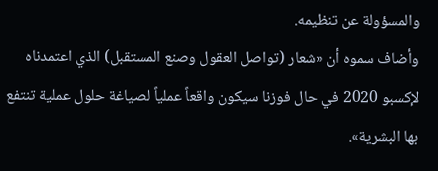والمسؤولة عن تنظيمه.
وأضاف سموه أن «شعار (تواصل العقول وصنع المستقبل) الذي اعتمدناه لإكسبو 2020 في حال فوزنا سيكون واقعاً عملياً لصياغة حلول عملية تنتفع بها البشرية».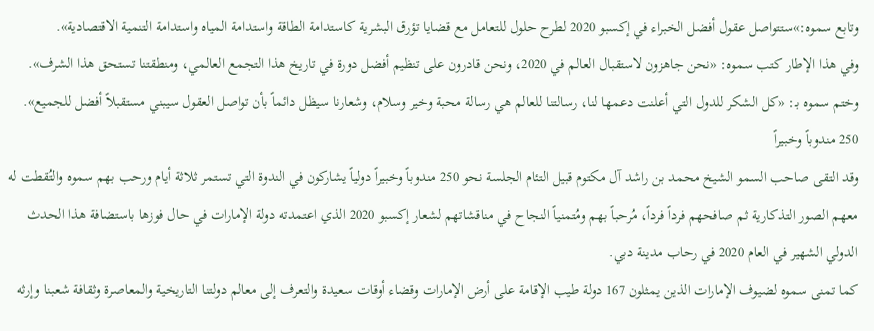وتابع سموه:»ستتواصل عقول أفضل الخبراء في إكسبو 2020 لطرح حلول للتعامل مع قضايا تؤرق البشرية كاستدامة الطاقة واستدامة المياه واستدامة التنمية الاقتصادية».
وفي هذا الإطار كتب سموه: «نحن جاهزون لاستقبال العالم في 2020، ونحن قادرون على تنظيم أفضل دورة في تاريخ هذا التجمع العالمي، ومنطقتنا تستحق هذا الشرف».
وختم سموه بـ: «كل الشكر للدول التي أعلنت دعمها لنا، رسالتنا للعالم هي رسالة محبة وخير وسلام، وشعارنا سيظل دائماً بأن تواصل العقول سيبني مستقبلاً أفضل للجميع».
250 مندوباً وخبيراً
وقد التقى صاحب السمو الشيخ محمد بن راشد آل مكتوم قبيل التئام الجلسة نحو 250 مندوباً وخبيراً دولياً يشاركون في الندوة التي تستمر ثلاثة أيام ورحب بهم سموه والتُقطت له معهم الصور التذكارية ثم صافحهم فرداً فرداً، مُرحباً بهم ومُتمنياً النجاح في مناقشاتهم لشعار إكسبو 2020 الذي اعتمدته دولة الإمارات في حال فوزها باستضافة هذا الحدث الدولي الشهير في العام 2020 في رحاب مدينة دبي.
كما تمنى سموه لضيوف الإمارات الذين يمثلون 167 دولة طيب الإقامة على أرض الإمارات وقضاء أوقات سعيدة والتعرف إلى معالم دولتنا التاريخية والمعاصرة وثقافة شعبنا وإرثه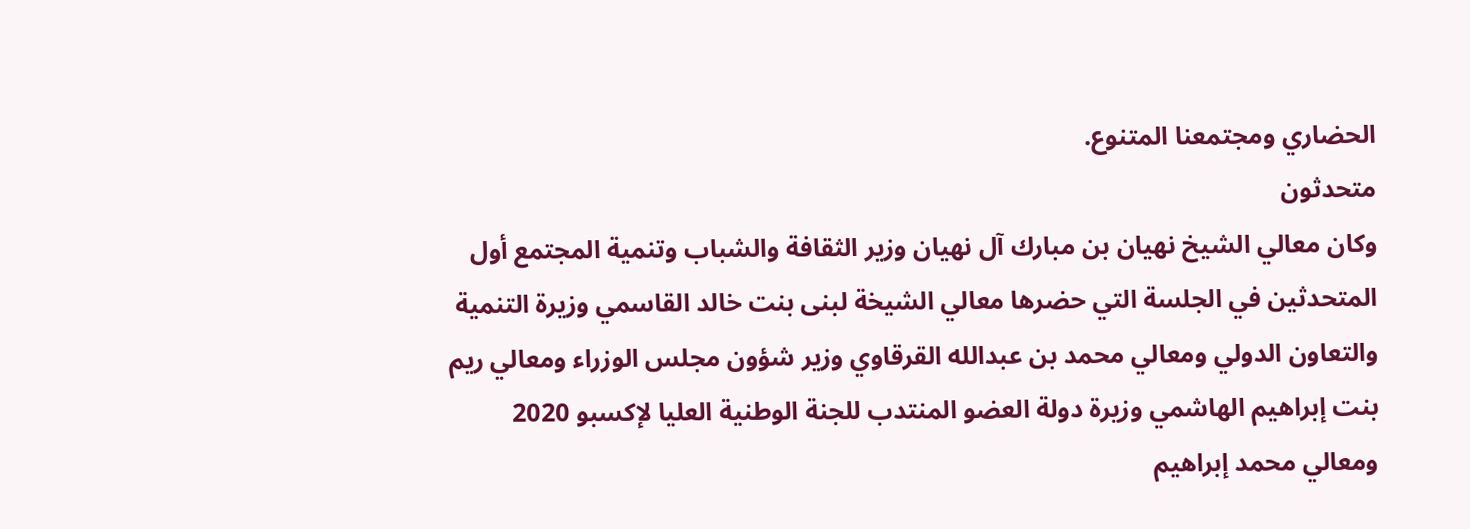الحضاري ومجتمعنا المتنوع.
متحدثون
وكان معالي الشيخ نهيان بن مبارك آل نهيان وزير الثقافة والشباب وتنمية المجتمع أول المتحدثين في الجلسة التي حضرها معالي الشيخة لبنى بنت خالد القاسمي وزيرة التنمية والتعاون الدولي ومعالي محمد بن عبدالله القرقاوي وزير شؤون مجلس الوزراء ومعالي ريم بنت إبراهيم الهاشمي وزيرة دولة العضو المنتدب للجنة الوطنية العليا لإكسبو 2020 ومعالي محمد إبراهيم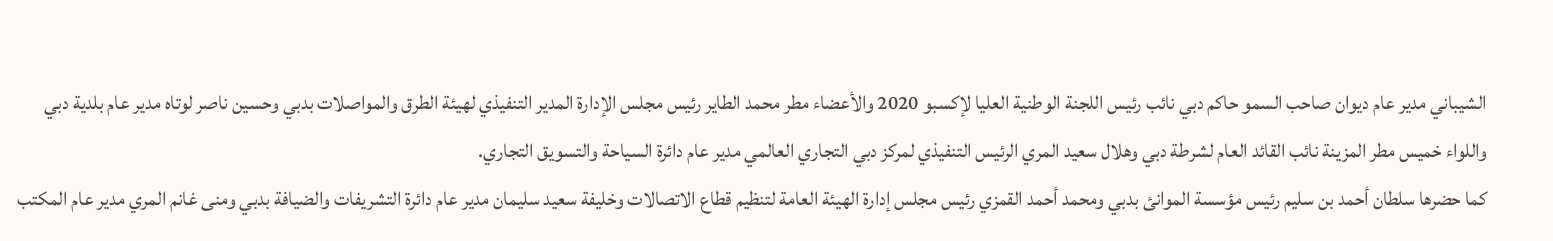الشيباني مدير عام ديوان صاحب السمو حاكم دبي نائب رئيس اللجنة الوطنية العليا لإكسبو 2020 والأعضاء مطر محمد الطاير رئيس مجلس الإدارة المدير التنفيذي لهيئة الطرق والمواصلات بدبي وحسين ناصر لوتاه مدير عام بلدية دبي واللواء خميس مطر المزينة نائب القائد العام لشرطة دبي وهلال سعيد المري الرئيس التنفيذي لمركز دبي التجاري العالمي مدير عام دائرة السياحة والتسويق التجاري.
كما حضرها سلطان أحمد بن سليم رئيس مؤسسة الموانئ بدبي ومحمد أحمد القمزي رئيس مجلس إدارة الهيئة العامة لتنظيم قطاع الاتصالات وخليفة سعيد سليمان مدير عام دائرة التشريفات والضيافة بدبي ومنى غانم المري مدير عام المكتب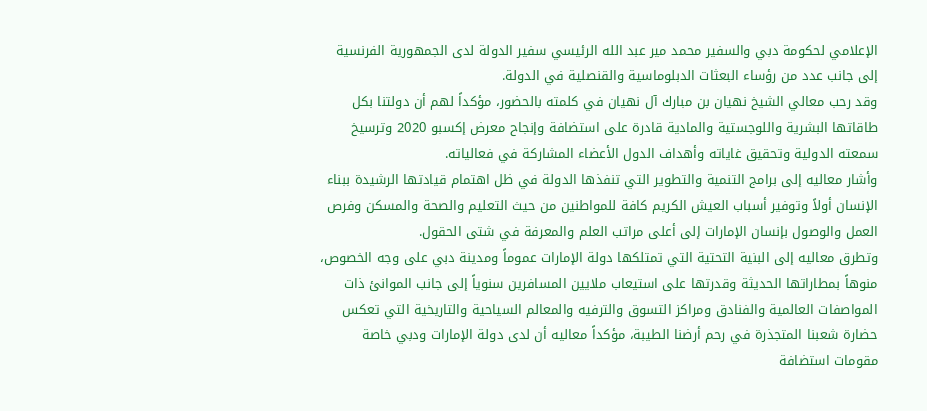الإعلامي لحكومة دبي والسفير محمد مير عبد الله الرئيسي سفير الدولة لدى الجمهورية الفرنسية إلى جانب عدد من رؤساء البعثات الدبلوماسية والقنصلية في الدولة.
وقد رحب معالي الشيخ نهيان بن مبارك آل نهيان في كلمته بالحضور، مؤكداً لهم أن دولتنا بكل طاقاتها البشرية واللوجستية والمادية قادرة على استضافة وإنجاح معرض إكسبو 2020 وترسيخ سمعته الدولية وتحقيق غاياته وأهداف الدول الأعضاء المشاركة في فعالياته.
وأشار معاليه إلى برامج التنمية والتطوير التي تنفذها الدولة في ظل اهتمام قيادتها الرشيدة ببناء الإنسان أولاً وتوفير أسباب العيش الكريم كافة للمواطنين من حيث التعليم والصحة والمسكن وفرص العمل والوصول بإنسان الإمارات إلى أعلى مراتب العلم والمعرفة في شتى الحقول.
وتطرق معاليه إلى البنية التحتية التي تمتلكها دولة الإمارات عموماً ومدينة دبي على وجه الخصوص، منوهاً بمطاراتها الحديثة وقدرتها على استيعاب ملايين المسافرين سنوياً إلى جانب الموانئ ذات المواصفات العالمية والفنادق ومراكز التسوق والترفيه والمعالم السياحية والتاريخية التي تعكس حضارة شعبنا المتجذرة في رحم أرضنا الطيبة، مؤكداً معاليه أن لدى دولة الإمارات ودبي خاصة مقومات استضافة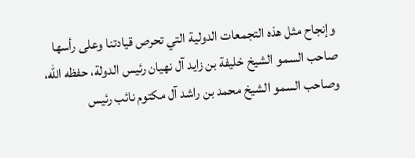وإنجاح مثل هذه التجمعات الدولية التي تحرص قيادتنا وعلى رأسها صاحب السمو الشيخ خليفة بن زايد آل نهيان رئيس الدولة، حفظه الله، وصاحب السمو الشيخ محمد بن راشد آل مكتوم نائب رئيس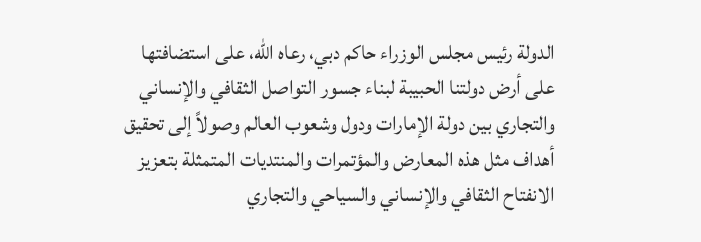الدولة رئيس مجلس الوزراء حاكم دبي، رعاه الله، على استضافتها على أرض دولتنا الحبيبة لبناء جسور التواصل الثقافي والإنساني والتجاري بين دولة الإمارات ودول وشعوب العالم وصولاً إلى تحقيق أهداف مثل هذه المعارض والمؤتمرات والمنتديات المتمثلة بتعزيز الانفتاح الثقافي والإنساني والسياحي والتجاري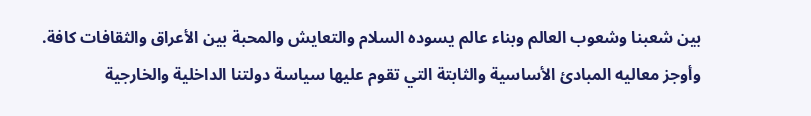بين شعبنا وشعوب العالم وبناء عالم يسوده السلام والتعايش والمحبة بين الأعراق والثقافات كافة.
وأوجز معاليه المبادئ الأساسية والثابتة التي تقوم عليها سياسة دولتنا الداخلية والخارجية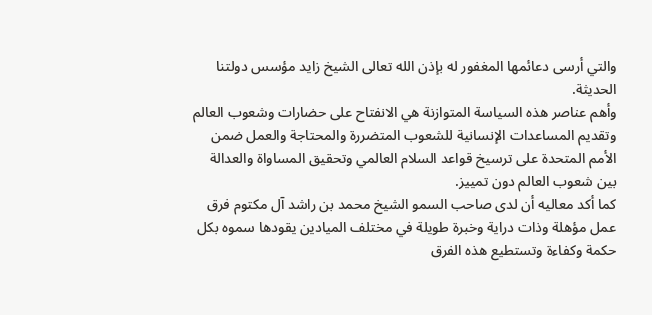والتي أرسى دعائمها المغفور له بإذن الله تعالى الشيخ زايد مؤسس دولتنا الحديثة.
وأهم عناصر هذه السياسة المتوازنة هي الانفتاح على حضارات وشعوب العالم وتقديم المساعدات الإنسانية للشعوب المتضررة والمحتاجة والعمل ضمن الأمم المتحدة على ترسيخ قواعد السلام العالمي وتحقيق المساواة والعدالة بين شعوب العالم دون تمييز.
كما أكد معاليه أن لدى صاحب السمو الشيخ محمد بن راشد آل مكتوم فرق عمل مؤهلة وذات دراية وخبرة طويلة في مختلف الميادين يقودها سموه بكل حكمة وكفاءة وتستطيع هذه الفرق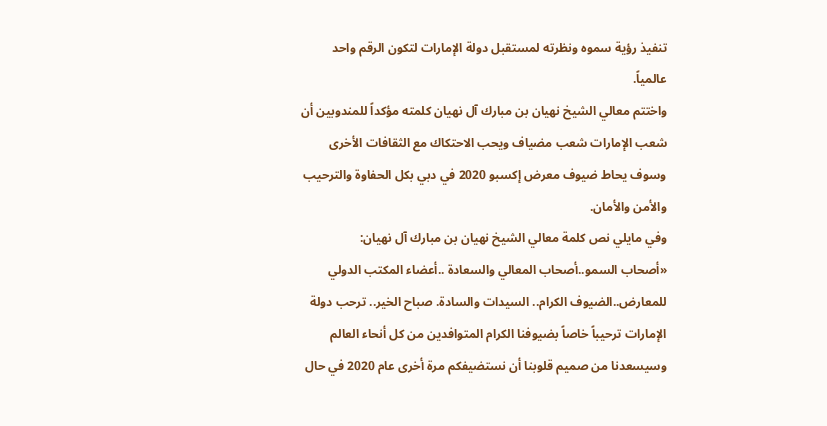تنفيذ رؤية سموه ونظرته لمستقبل دولة الإمارات لتكون الرقم واحد عالمياً.
واختتم معالي الشيخ نهيان بن مبارك آل نهيان كلمته مؤكداً للمندوبين أن شعب الإمارات شعب مضياف ويحب الاحتكاك مع الثقافات الأخرى وسوف يحاط ضيوف معرض إكسبو 2020 في دبي بكل الحفاوة والترحيب والأمن والأمان.
وفي مايلي نص كلمة معالي الشيخ نهيان بن مبارك آل نهيان:
«أصحاب السمو..أصحاب المعالي والسعادة ..أعضاء المكتب الدولي للمعارض..الضيوف الكرام.. السيدات والسادة. صباح الخير.. ترحب دولة الإمارات ترحيباً خاصاً بضيوفنا الكرام المتوافدين من كل أنحاء العالم وسيسعدنا من صميم قلوبنا أن نستضيفكم مرة أخرى عام 2020 في حال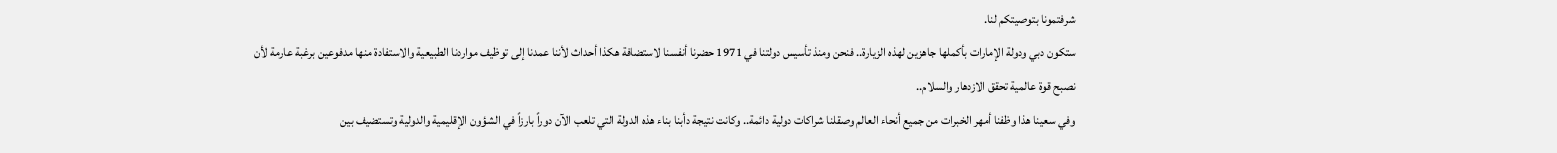شرفتمونا بتوصيتكم لنا.
ستكون دبي ودولة الإمارات بأكملها جاهزين لهذه الزيارة.. فنحن ومنذ تأسيس دولتنا في 1971 حضرنا أنفسنا لاستضافة هكذا أحداث لأننا عمدنا إلى توظيف مواردنا الطبيعية والاستفادة منها مدفوعين برغبة عارمة لأن نصبح قوة عالمية تحقق الازدهار والسلام..
وفي سعينا هذا وظفنا أمهر الخبرات من جميع أنحاء العالم وصقلنا شراكات دولية دائمة.. وكانت نتيجة دأبنا بناء هذه الدولة التي تلعب الآن دوراً بارزاً في الشؤون الإقليمية والدولية وتستضيف بين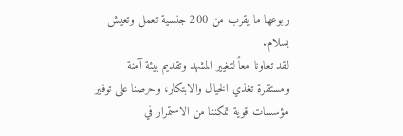ربوعها ما يقرب من 200 جنسية تعمل وتعيش بسلام.
لقد تعاونا معاً لتغيير المشهد وتقديم بيئة آمنة ومستقرة تغذي الخيال والابتكار، وحرصنا على توفير مؤسسات قوية تمكننا من الاستمرار في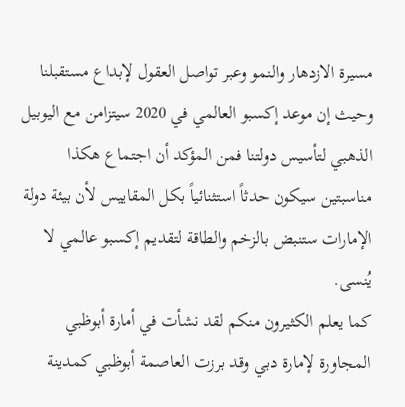مسيرة الازدهار والنمو وعبر تواصل العقول لإبداع مستقبلنا وحيث إن موعد إكسبو العالمي في 2020 سيتزامن مع اليوبيل الذهبي لتأسيس دولتنا فمن المؤكد أن اجتماع هكذا مناسبتين سيكون حدثاً استثنائياً بكل المقاييس لأن بيئة دولة الإمارات ستنبض بالزخم والطاقة لتقديم إكسبو عالمي لا يُنسى.
كما يعلم الكثيرون منكم لقد نشأت في أمارة أبوظبي المجاورة لإمارة دبي وقد برزت العاصمة أبوظبي كمدينة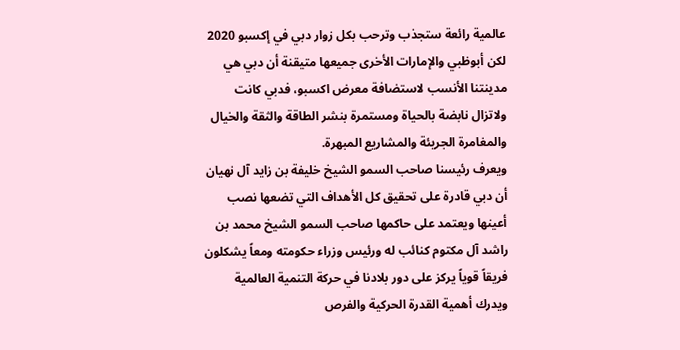عالمية رائعة ستجذب وترحب بكل زوار دبي في إكسبو 2020 لكن أبوظبي والإمارات الأخرى جميعها متيقنة أن دبي هي مدينتنا الأنسب لاستضافة معرض اكسبو، فدبي كانت ولاتزال نابضة بالحياة ومستمرة بنشر الطاقة والثقة والخيال والمغامرة الجريئة والمشاريع المبهرة.
ويعرف رئيسنا صاحب السمو الشيخ خليفة بن زايد آل نهيان أن دبي قادرة على تحقيق كل الأهداف التي تضعها نصب أعينها ويعتمد على حاكمها صاحب السمو الشيخ محمد بن راشد آل مكتوم كنائب له ورئيس وزراء حكومته ومعاً يشكلون فريقاً قوياً يركز على دور بلادنا في حركة التنمية العالمية ويدرك أهمية القدرة الحركية والفرص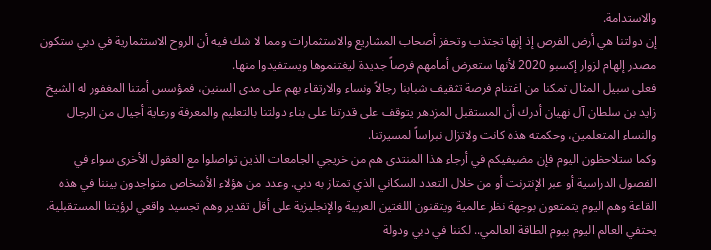والاستدامة.
إن دولتنا هي أرض الفرص إذ إنها تجتذب وتحفز أصحاب المشاريع والاستثمارات ومما لا شك فيه أن الروح الاستثمارية في دبي ستكون مصدر إلهام لزوار إكسبو 2020 لأنها ستعرض أمامهم فرصاً جديدة ليغتنموها ويستفيدوا منها.
فعلى سبيل المثال تمكنا من اغتنام فرصة تثقيف شبابنا رجالاً ونساء والارتقاء بهم على مدى السنين، فمؤسس أمتنا المغفور له الشيخ زايد بن سلطان آل نهيان أدرك أن المستقبل المزدهر يتوقف على قدرتنا على بناء دولتنا بالتعليم والمعرفة ورعاية أجيال من الرجال والنساء المتعلمين، وحكمته هذه كانت ولاتزال نبراساً لمسيرتنا.
وكما ستلاحظون اليوم فإن مضيفيكم في أرجاء هذا المنتدى هم من خريجي الجامعات الذين تواصلوا مع العقول الأخرى سواء في الفصول الدراسية أو عبر الإنترنت أو من خلال التعدد السكاني الذي تمتاز به دبي. وعدد من هؤلاء الأشخاص متواجدون بيننا في هذه القاعة وهم اليوم يتمتعون بوجهة نظر عالمية ويتقنون اللغتين العربية والإنجليزية على أقل تقدير وهم تجسيد واقعي لرؤيتنا المستقبلية.
يحتفي العالم اليوم بيوم الطاقة العالمي.. لكننا في دبي ودولة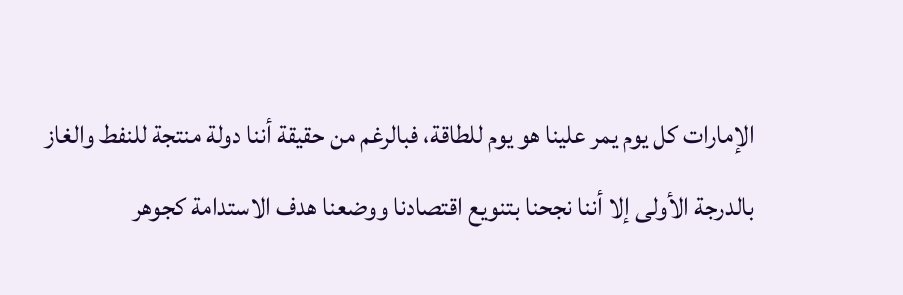الإمارات كل يوم يمر علينا هو يوم للطاقة، فبالرغم من حقيقة أننا دولة منتجة للنفط والغاز بالدرجة الأولى إلا أننا نجحنا بتنويع اقتصادنا ووضعنا هدف الاستدامة كجوهر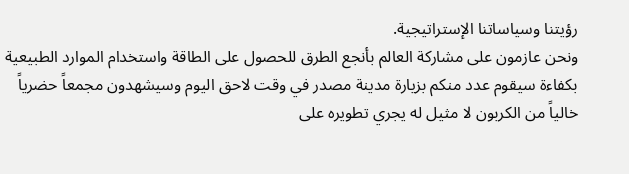رؤيتنا وسياساتنا الإستراتيجية.
ونحن عازمون على مشاركة العالم بأنجع الطرق للحصول على الطاقة واستخدام الموارد الطبيعية بكفاءة سيقوم عدد منكم بزيارة مدينة مصدر في وقت لاحق اليوم وسيشهدون مجمعاً حضرياً خالياً من الكربون لا مثيل له يجري تطويره على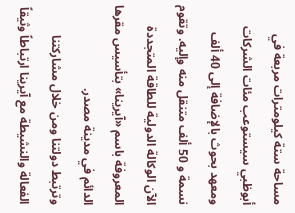مساحة ستة كيلومترات مربعة في أبوظبي سيستوعب مئات الشركات ومعهد بحوث بالإضافة إلى 40 ألف نسمة و 50 ألف متنقل منه وإليه. وتقوم الآن الوكالة الدولية للطاقة المتجددة المعروفة باسم «آيرينا» بتأسيس مقرها الدائم في مدينة مصدر.
وترتبط دولتنا ومن خلال مشاركتنا الفعالة والنشيطة مع آيرينا ارتباطاً وثيقاً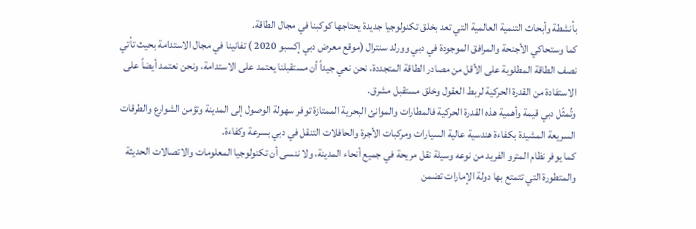بأنشطة وأبحاث التنمية العالمية التي تعد بخلق تكنولوجيا جديدة يحتاجها كوكبنا في مجال الطاقة.
كما وستحاكي الأجنحة والمرافق الموجودة في دبي وورلد سنترال (موقع معرض دبي إكسبو 2020 ) تفانينا في مجال الاستدامة بحيث تأتي نصف الطاقة المطلوبة على الأقل من مصادر الطاقة المتجددة، نحن نعي جيداً أن مستقبلنا يعتمد على الاستدامة، ونحن نعتمد أيضاً على الاستفادة من القدرة الحركية لربط العقول وخلق مستقبل مشرق.
وتُمثّل دبي قيمة وأهمية هذه القدرة الحركية فالمطارات والموانئ البحرية الممتازة توفر سهولة الوصول إلى المدينة وتؤمن الشوارع والطرقات السريعة المشيدة بكفاءة هندسية عالية السيارات ومركبات الأجرة والحافلات التنقل في دبي بسرعة وكفاءة.
كما يوفر نظام المترو الفريد من نوعه وسيلة نقل مريحة في جميع أنحاء المدينة، ولا ننسى أن تكنولوجيا المعلومات والاتصالات الحديثة والمتطورة التي تتمتع بها دولة الإمارات تضمن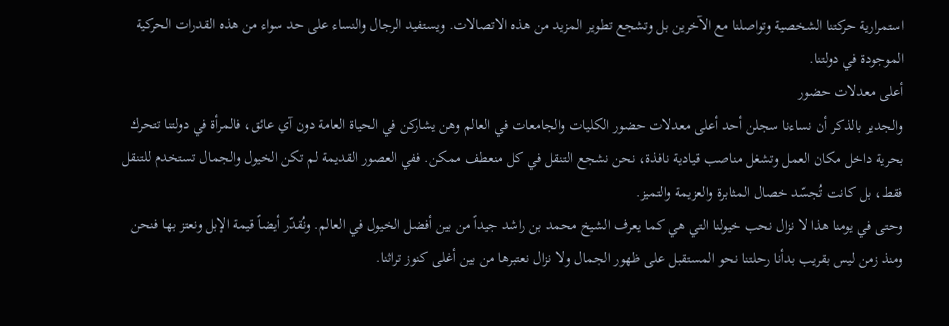استمرارية حركتنا الشخصية وتواصلنا مع الآخرين بل وتشجع تطوير المزيد من هذه الاتصالات. ويستفيد الرجال والنساء على حد سواء من هذه القدرات الحركية الموجودة في دولتنا.
أعلى معدلات حضور
والجدير بالذكر أن نساءنا سجلن أحد أعلى معدلات حضور الكليات والجامعات في العالم وهن يشاركن في الحياة العامة دون آي عائق، فالمرأة في دولتنا تتحرك بحرية داخل مكان العمل وتشغل مناصب قيادية نافذة، نحن نشجع التنقل في كل منعطف ممكن. ففي العصور القديمة لم تكن الخيول والجمال تستخدم للتنقل فقط، بل كانت تُجسّد خصال المثابرة والعزيمة والتميز.
وحتى في يومنا هذا لا نزال نحب خيولنا التي هي كما يعرف الشيخ محمد بن راشد جيداً من بين أفضل الخيول في العالم. ونُقدّر أيضاً قيمة الإبل ونعتز بها فنحن ومنذ زمن ليس بقريب بدأنا رحلتنا نحو المستقبل على ظهور الجمال ولا نزال نعتبرها من بين أغلى كنوز تراثنا.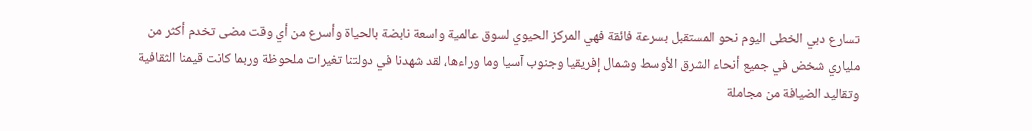تسارع دبي الخطى اليوم نحو المستقبل بسرعة فائقة فهي المركز الحيوي لسوق عالمية واسعة نابضة بالحياة وأسرع من أي وقت مضى تخدم أكثر من ملياري شخض في جميع أنحاء الشرق الأوسط وشمال إفريقيا وجنوب آسيا وما وراءها، لقد شهدنا في دولتنا تغيرات ملحوظة وربما كانت قيمنا الثقافية وتقاليد الضيافة من مجاملة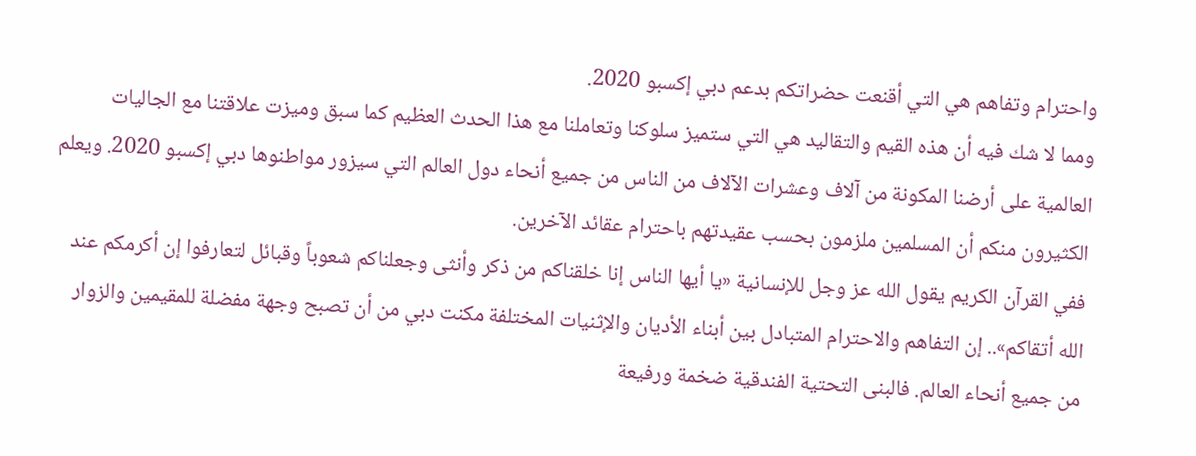واحترام وتفاهم هي التي أقنعت حضراتكم بدعم دبي إكسبو 2020.
ومما لا شك فيه أن هذه القيم والتقاليد هي التي ستميز سلوكنا وتعاملنا مع هذا الحدث العظيم كما سبق وميزت علاقتنا مع الجاليات العالمية على أرضنا المكونة من آلاف وعشرات الآلاف من الناس من جميع أنحاء دول العالم التي سيزور مواطنوها دبي إكسبو 2020. ويعلم الكثيرون منكم أن المسلمين ملزمون بحسب عقيدتهم باحترام عقائد الآخرين.
ففي القرآن الكريم يقول الله عز وجل للإنسانية «يا أيها الناس إنا خلقناكم من ذكر وأنثى وجعلناكم شعوباً وقبائل لتعارفوا إن أكرمكم عند الله أتقاكم».. إن التفاهم والاحترام المتبادل بين أبناء الأديان والإثنيات المختلفة مكنت دبي من أن تصبح وجهة مفضلة للمقيمين والزوار من جميع أنحاء العالم. فالبنى التحتية الفندقية ضخمة ورفيعة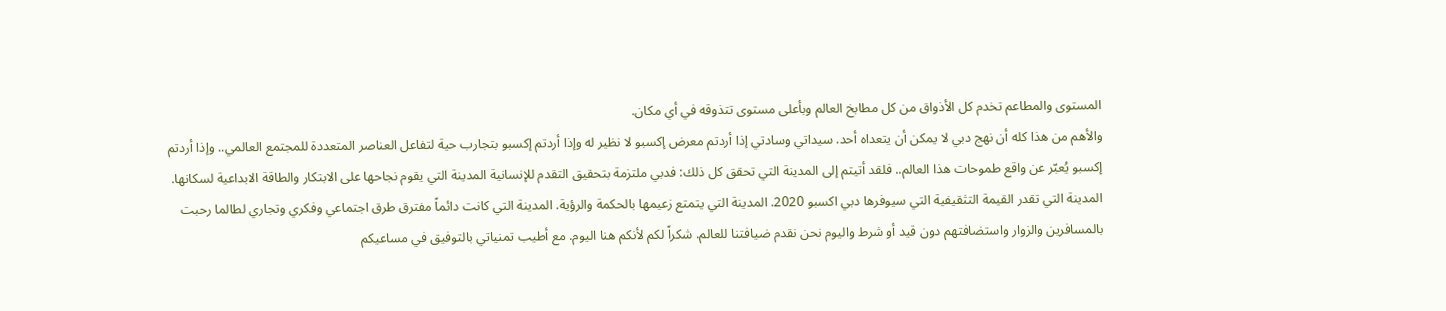المستوى والمطاعم تخدم كل الأذواق من كل مطابخ العالم وبأعلى مستوى تتذوقه في أي مكان.
والأهم من هذا كله أن نهج دبي لا يمكن أن يتعداه أحد. سيداتي وسادتي إذا أردتم معرض إكسبو لا نظير له وإذا أردتم إكسبو بتجارب حية لتفاعل العناصر المتعددة للمجتمع العالمي.. وإذا أردتم إكسبو يُعبّر عن واقع طموحات هذا العالم.. فلقد أتيتم إلى المدينة التي تحقق كل ذلك: فدبي ملتزمة بتحقيق التقدم للإنسانية المدينة التي يقوم نجاحها على الابتكار والطاقة الابداعية لسكانها.
المدينة التي تقدر القيمة التثقيفية التي سيوفرها دبي اكسبو 2020. المدينة التي يتمتع زعيمها بالحكمة والرؤية. المدينة التي كانت دائماً مفترق طرق اجتماعي وفكري وتجاري لطالما رحبت بالمسافرين والزوار واستضافتهم دون قيد أو شرط واليوم نحن نقدم ضيافتنا للعالم. شكراً لكم لأنكم هنا اليوم. مع أطيب تمنياتي بالتوفيق في مساعيكم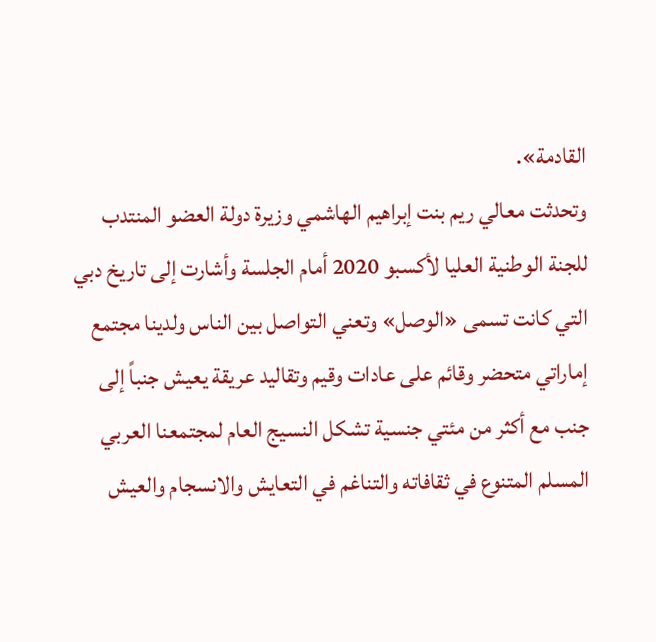القادمة».
وتحدثت معالي ريم بنت إبراهيم الهاشمي وزيرة دولة العضو المنتدب للجنة الوطنية العليا لأكسبو 2020 أمام الجلسة وأشارت إلى تاريخ دبي التي كانت تسمى «الوصل» وتعني التواصل بين الناس ولدينا مجتمع إماراتي متحضر وقائم على عادات وقيم وتقاليد عريقة يعيش جنباً إلى جنب مع أكثر من مئتي جنسية تشكل النسيج العام لمجتمعنا العربي المسلم المتنوع في ثقافاته والتناغم في التعايش والانسجام والعيش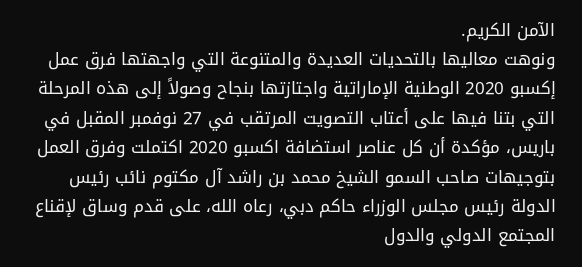الآمن الكريم.
ونوهت معاليها بالتحديات العديدة والمتنوعة التي واجهتها فرق عمل إكسبو 2020 الوطنية الإماراتية واجتازتها بنجاح وصولاً إلى هذه المرحلة التي بتنا فيها على أعتاب التصويت المرتقب في 27 نوفمبر المقبل في باريس، مؤكدة أن كل عناصر استضافة اكسبو 2020 اكتملت وفرق العمل بتوجيهات صاحب السمو الشيخ محمد بن راشد آل مكتوم نائب رئيس الدولة رئيس مجلس الوزراء حاكم دبي، رعاه الله، على قدم وساق لإقناع المجتمع الدولي والدول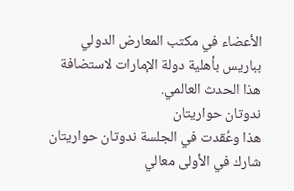الأعضاء في مكتب المعارض الدولي بباريس بأهلية دولة الإمارات لاستضافة هذا الحدث العالمي.
ندوتان حواريتان
هذا وعُقدت في الجلسة ندوتان حواريتان شارك في الأولى معالي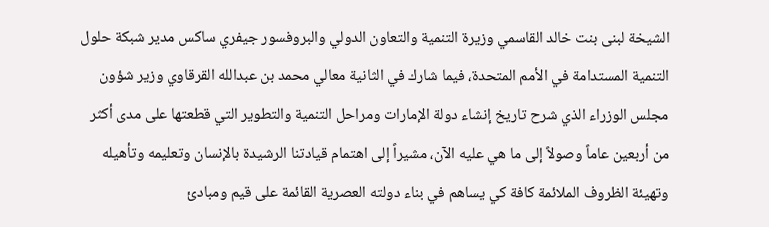الشيخة لبنى بنت خالد القاسمي وزيرة التنمية والتعاون الدولي والبروفسور جيفري ساكس مدير شبكة حلول التنمية المستدامة في الأمم المتحدة، فيما شارك في الثانية معالي محمد بن عبدالله القرقاوي وزير شؤون مجلس الوزراء الذي شرح تاريخ إنشاء دولة الإمارات ومراحل التنمية والتطوير التي قطعتها على مدى أكثر من أربعين عاماً وصولاً إلى ما هي عليه الآن، مشيراً إلى اهتمام قيادتنا الرشيدة بالإنسان وتعليمه وتأهيله وتهيئة الظروف الملائمة كافة كي يساهم في بناء دولته العصرية القائمة على قيم ومبادئ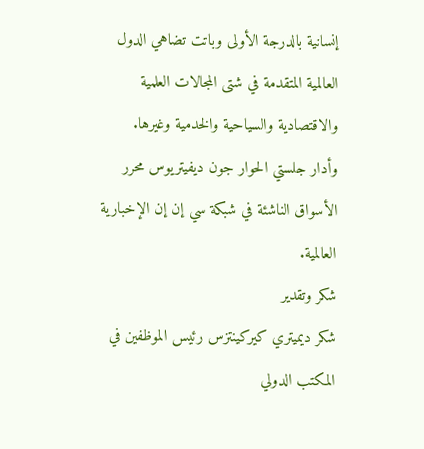إنسانية بالدرجة الأولى وباتت تضاهي الدول العالمية المتقدمة في شتى المجالات العلمية والاقتصادية والسياحية والخدمية وغيرها.
وأدار جلستي الحوار جون ديفيتريوس محرر الأسواق الناشئة في شبكة سي إن إن الإخبارية العالمية.
شكر وتقدير
شكر ديميتري كيركينتزس رئيس الموظفين في المكتب الدولي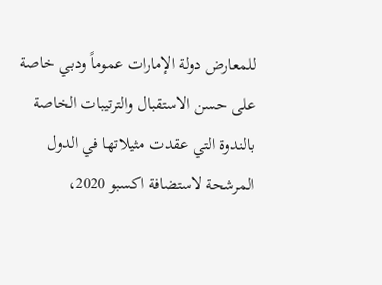للمعارض دولة الإمارات عموماً ودبي خاصة على حسن الاستقبال والترتيبات الخاصة بالندوة التي عقدت مثيلاتها في الدول المرشحة لاستضافة اكسبو 2020،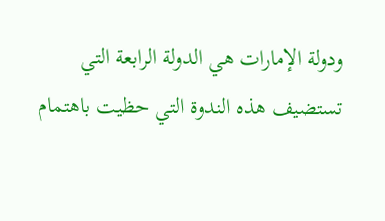ودولة الإمارات هي الدولة الرابعة التي تستضيف هذه الندوة التي حظيت باهتمام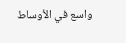واسع في الأوساط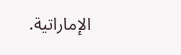الإماراتية.